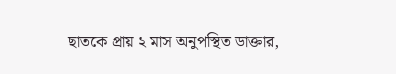ছাতকে প্রায় ২ মাস অনুপস্থিত ডাক্তার,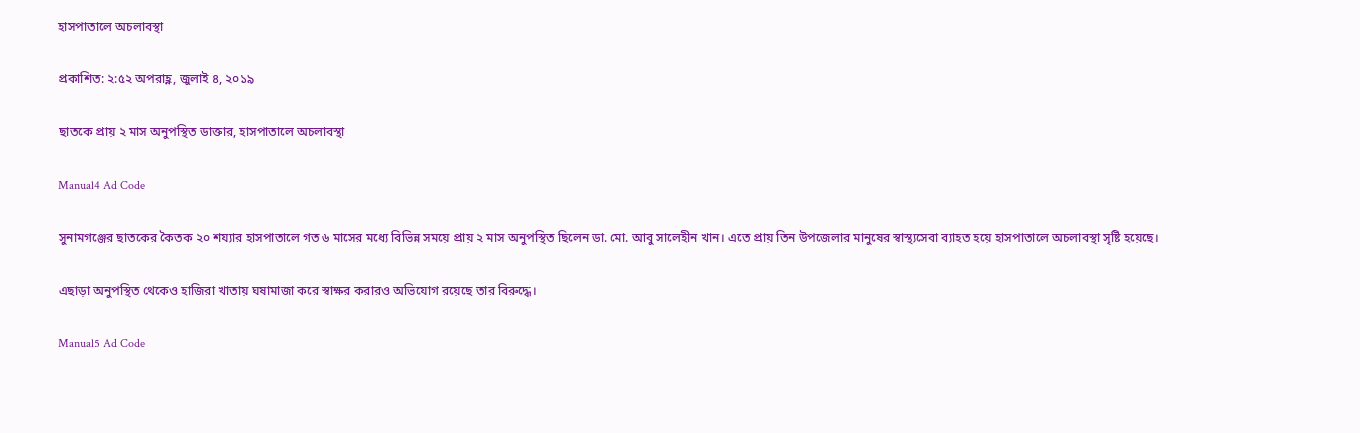হাসপাতালে অচলাবস্থা

প্রকাশিত: ২:৫২ অপরাহ্ণ, জুলাই ৪, ২০১৯

ছাতকে প্রায় ২ মাস অনুপস্থিত ডাক্তার, হাসপাতালে অচলাবস্থা

Manual4 Ad Code

সুনামগঞ্জের ছাতকের কৈতক ২০ শয্যার হাসপাতালে গত ৬ মাসের মধ্যে বিভিন্ন সময়ে প্রায় ২ মাস অনুপস্থিত ছিলেন ডা. মো. আবু সালেহীন খান। এতে প্রায় তিন উপজেলার মানুষের স্বাস্থ্যসেবা ব্যাহত হয়ে হাসপাতালে অচলাবস্থা সৃষ্টি হয়েছে।

এছাড়া অনুপস্থিত থেকেও হাজিরা খাতায় ঘষামাজা করে স্বাক্ষর করারও অভিযোগ রয়েছে তার বিরুদ্ধে।

Manual5 Ad Code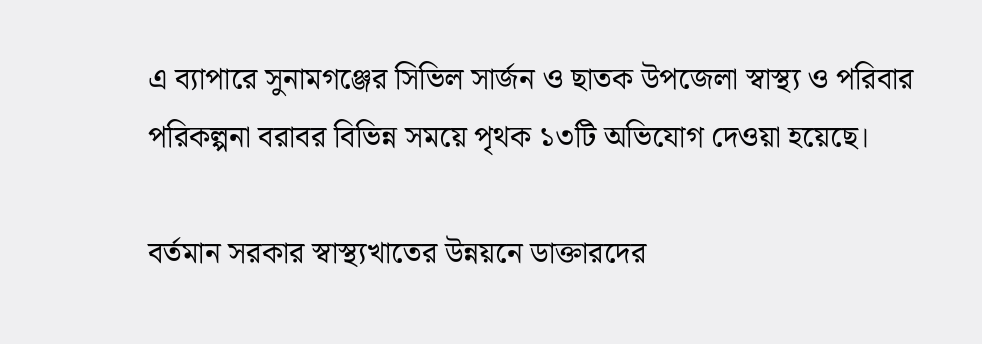এ ব্যাপারে সুনামগঞ্জের সিভিল সার্জন ও ছাতক উপজেলা স্বাস্থ্য ও পরিবার পরিকল্পনা বরাবর বিভিন্ন সময়ে পৃথক ১৩টি অভিযোগ দেওয়া হয়েছে।

বর্তমান সরকার স্বাস্থ্যখাতের উন্নয়নে ডাক্তারদের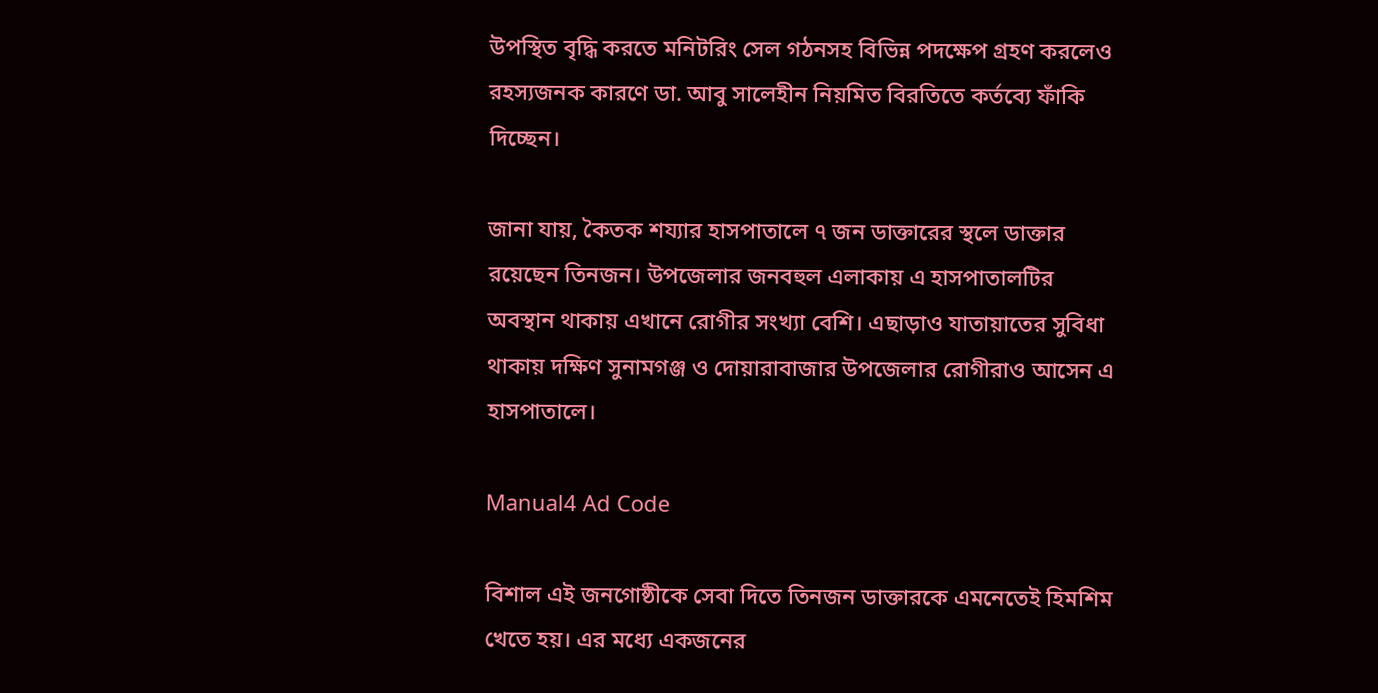উপস্থিত বৃদ্ধি করতে মনিটরিং সেল গঠনসহ বিভিন্ন পদক্ষেপ গ্রহণ করলেও রহস্যজনক কারণে ডা. আবু সালেহীন নিয়মিত বিরতিতে কর্তব্যে ফাঁকি দিচ্ছেন।

জানা যায়, কৈতক শয্যার হাসপাতালে ৭ জন ডাক্তারের স্থলে ডাক্তার রয়েছেন তিনজন। উপজেলার জনবহুল এলাকায় এ হাসপাতালটির অবস্থান থাকায় এখানে রোগীর সংখ্যা বেশি। এছাড়াও যাতায়াতের সুবিধা থাকায় দক্ষিণ সুনামগঞ্জ ও দোয়ারাবাজার উপজেলার রোগীরাও আসেন এ হাসপাতালে।

Manual4 Ad Code

বিশাল এই জনগোষ্ঠীকে সেবা দিতে তিনজন ডাক্তারকে এমনেতেই হিমশিম খেতে হয়। এর মধ্যে একজনের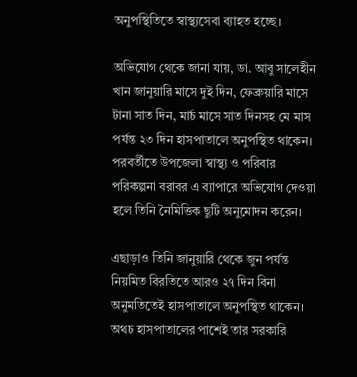অনুপস্থিতিতে স্বাস্থ্যসেবা ব্যাহত হচ্ছে।

অভিযোগ থেকে জানা যায়, ডা. আবু সালেহীন খান জানুয়ারি মাসে দুই দিন, ফেব্রুয়ারি মাসে টানা সাত দিন, মার্চ মাসে সাত দিনসহ মে মাস পর্যন্ত ২৩ দিন হাসপাতালে অনুপস্থিত থাকেন। পরবর্তীতে উপজেলা স্বাস্থ্য ও পরিবার পরিকল্পনা বরাবর এ ব্যাপারে অভিযোগ দেওয়া হলে তিনি নৈমিত্তিক ছুটি অনুমোদন করেন।

এছাড়াও তিনি জানুয়ারি থেকে জুন পর্যন্ত নিয়মিত বিরতিতে আরও ২৭ দিন বিনা অনুমতিতেই হাসপাতালে অনুপস্থিত থাকেন। অথচ হাসপাতালের পাশেই তার সরকারি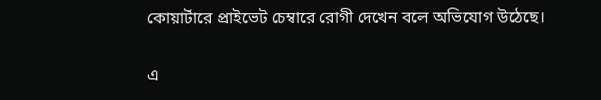কোয়ার্টারে প্রাইভেট চেম্বারে রোগী দেখেন বলে অভিযোগ উঠেছে।

এ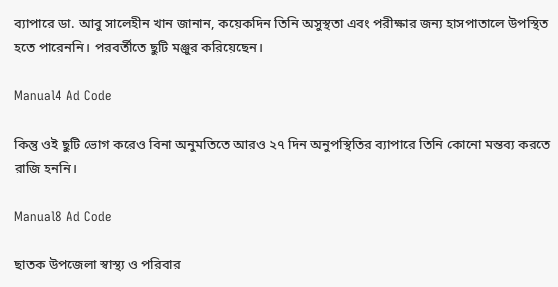ব্যাপারে ডা. আবু সালেহীন খান জানান, কয়েকদিন তিনি অসুস্থতা এবং পরীক্ষার জন্য হাসপাতালে উপস্থিত হতে পারেননি। পরবর্তীতে ছুটি মঞ্জুর করিয়েছেন।

Manual4 Ad Code

কিন্তু ওই ছুটি ভোগ করেও বিনা অনুমতিতে আরও ২৭ দিন অনুপস্থিতির ব্যাপারে তিনি কোনো মন্তব্য করতে রাজি হননি।

Manual8 Ad Code

ছাতক উপজেলা স্বাস্থ্য ও পরিবার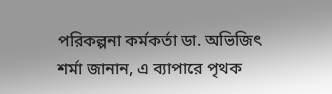পরিকল্পনা কর্মকর্তা ডা. অভিজিৎ শর্মা জানান, এ ব্যাপারে পৃথক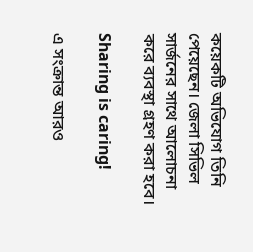কয়েকটি অভিযোগ তিনি পেয়েছেন। জেলা সিভিল সার্জনের সাথে আলোচনা করে ব্যবস্থা গ্রহণ করা হবে।

Sharing is caring!

এ সংক্রান্ত আরও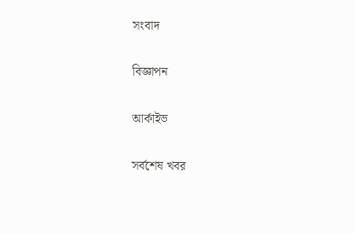সংবাদ

বিজ্ঞাপন

আর্কাইভ

সর্বশেষ খবর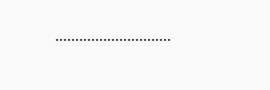………………………..